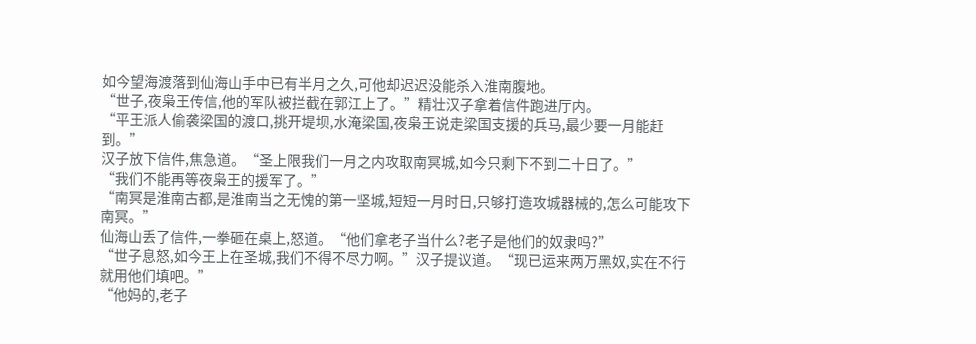如今望海渡落到仙海山手中已有半月之久,可他却迟迟没能杀入淮南腹地。
“世子,夜枭王传信,他的军队被拦截在郭江上了。”精壮汉子拿着信件跑进厅内。
“平王派人偷袭梁国的渡口,挑开堤坝,水淹梁国,夜枭王说走梁国支援的兵马,最少要一月能赶到。”
汉子放下信件,焦急道。“圣上限我们一月之内攻取南冥城,如今只剩下不到二十日了。”
“我们不能再等夜枭王的援军了。”
“南冥是淮南古都,是淮南当之无愧的第一坚城,短短一月时日,只够打造攻城器械的,怎么可能攻下南冥。”
仙海山丢了信件,一拳砸在桌上,怒道。“他们拿老子当什么?老子是他们的奴隶吗?”
“世子息怒,如今王上在圣城,我们不得不尽力啊。”汉子提议道。“现已运来两万黑奴,实在不行就用他们填吧。”
“他妈的,老子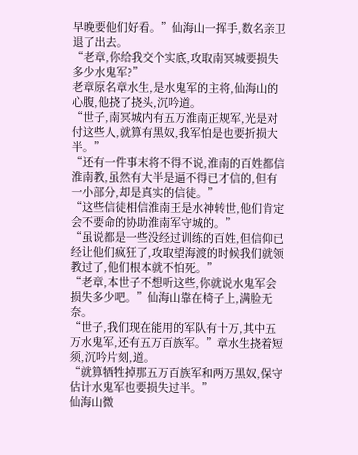早晚要他们好看。”仙海山一挥手,数名亲卫退了出去。
“老章,你给我交个实底,攻取南冥城要损失多少水鬼军?”
老章原名章水生,是水鬼军的主将,仙海山的心腹,他挠了挠头,沉吟道。
“世子,南冥城内有五万淮南正规军,光是对付这些人,就算有黑奴,我军怕是也要折损大半。”
“还有一件事末将不得不说,淮南的百姓都信淮南教,虽然有大半是逼不得已才信的,但有一小部分,却是真实的信徒。”
“这些信徒相信淮南王是水神转世,他们肯定会不要命的协助淮南军守城的。”
“虽说都是一些没经过训练的百姓,但信仰已经让他们疯狂了,攻取望海渡的时候我们就领教过了,他们根本就不怕死。”
“老章,本世子不想听这些,你就说水鬼军会损失多少吧。”仙海山靠在椅子上,满脸无奈。
“世子,我们现在能用的军队有十万,其中五万水鬼军,还有五万百族军。”章水生挠着短须,沉吟片刻,道。
“就算牺牲掉那五万百族军和两万黑奴,保守估计水鬼军也要损失过半。”
仙海山微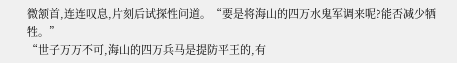微颔首,连连叹息,片刻后试探性问道。“要是将海山的四万水鬼军调来呢?能否减少牺牲。”
“世子万万不可,海山的四万兵马是提防平王的,有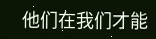他们在我们才能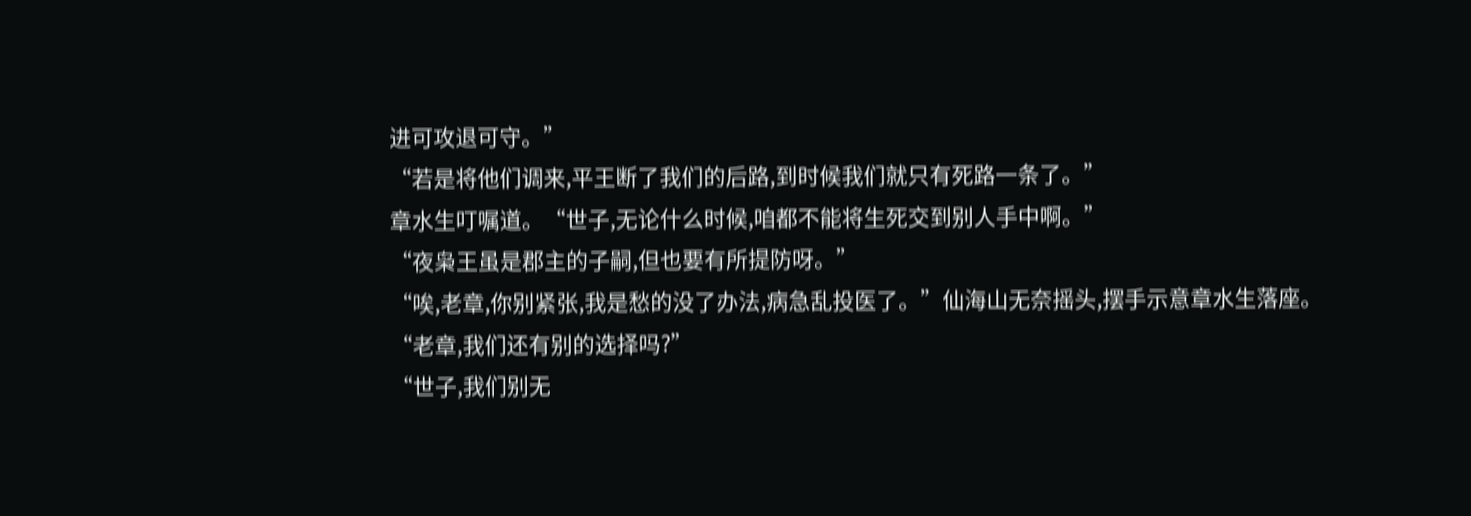进可攻退可守。”
“若是将他们调来,平王断了我们的后路,到时候我们就只有死路一条了。”
章水生叮嘱道。“世子,无论什么时候,咱都不能将生死交到别人手中啊。”
“夜枭王虽是郡主的子嗣,但也要有所提防呀。”
“唉,老章,你别紧张,我是愁的没了办法,病急乱投医了。”仙海山无奈摇头,摆手示意章水生落座。
“老章,我们还有别的选择吗?”
“世子,我们别无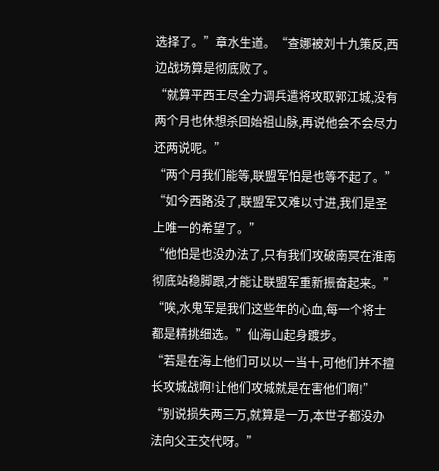选择了。”章水生道。“查娜被刘十九策反,西边战场算是彻底败了。
“就算平西王尽全力调兵遣将攻取郭江城,没有两个月也休想杀回始祖山脉,再说他会不会尽力还两说呢。”
“两个月我们能等,联盟军怕是也等不起了。”
“如今西路没了,联盟军又难以寸进,我们是圣上唯一的希望了。”
“他怕是也没办法了,只有我们攻破南冥在淮南彻底站稳脚跟,才能让联盟军重新振奋起来。”
“唉,水鬼军是我们这些年的心血,每一个将士都是精挑细选。”仙海山起身踱步。
“若是在海上他们可以以一当十,可他们并不擅长攻城战啊!让他们攻城就是在害他们啊!”
“别说损失两三万,就算是一万,本世子都没办法向父王交代呀。”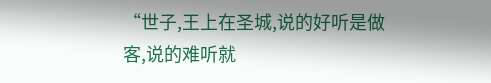“世子,王上在圣城,说的好听是做客,说的难听就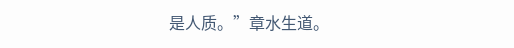是人质。”章水生道。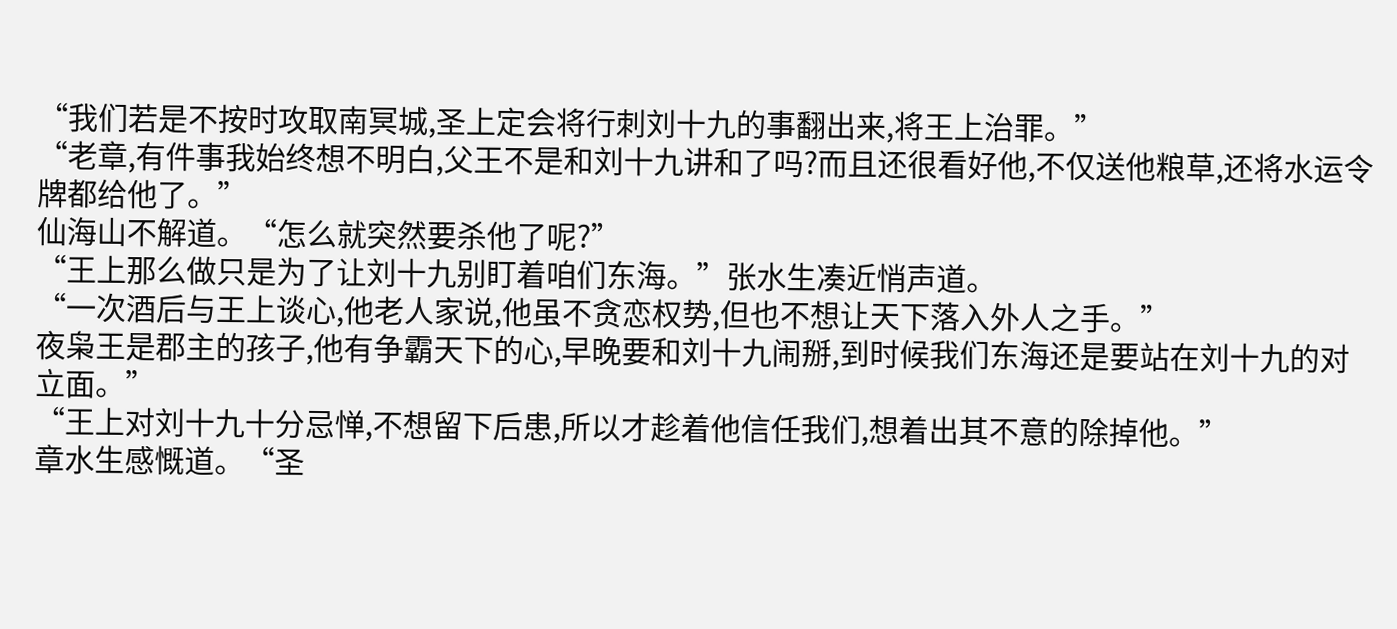“我们若是不按时攻取南冥城,圣上定会将行刺刘十九的事翻出来,将王上治罪。”
“老章,有件事我始终想不明白,父王不是和刘十九讲和了吗?而且还很看好他,不仅送他粮草,还将水运令牌都给他了。”
仙海山不解道。“怎么就突然要杀他了呢?”
“王上那么做只是为了让刘十九别盯着咱们东海。”张水生凑近悄声道。
“一次酒后与王上谈心,他老人家说,他虽不贪恋权势,但也不想让天下落入外人之手。”
夜枭王是郡主的孩子,他有争霸天下的心,早晚要和刘十九闹掰,到时候我们东海还是要站在刘十九的对立面。”
“王上对刘十九十分忌惮,不想留下后患,所以才趁着他信任我们,想着出其不意的除掉他。”
章水生感慨道。“圣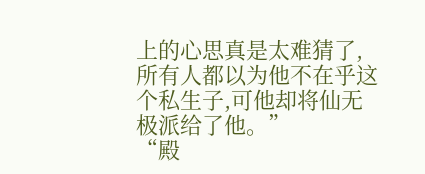上的心思真是太难猜了,所有人都以为他不在乎这个私生子,可他却将仙无极派给了他。”
“殿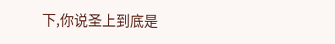下,你说圣上到底是